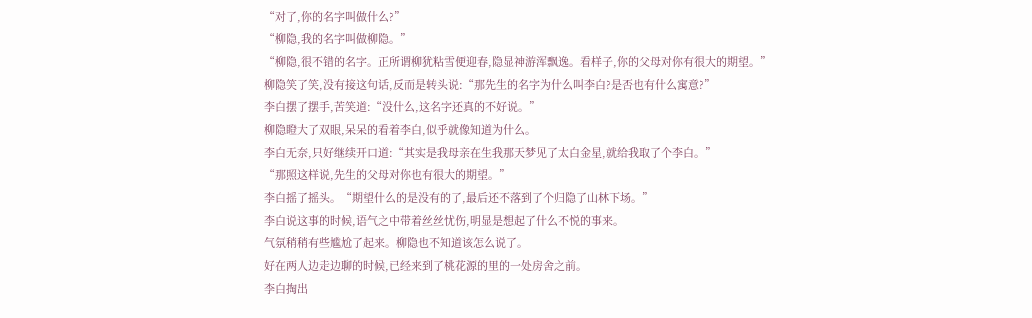“对了,你的名字叫做什么?”
“柳隐,我的名字叫做柳隐。”
“柳隐,很不错的名字。正所谓柳犹粘雪便迎春,隐显神游浑飘逸。看样子,你的父母对你有很大的期望。”
柳隐笑了笑,没有接这句话,反而是转头说:“那先生的名字为什么叫李白?是否也有什么寓意?”
李白摆了摆手,苦笑道:“没什么,这名字还真的不好说。”
柳隐瞪大了双眼,呆呆的看着李白,似乎就像知道为什么。
李白无奈,只好继续开口道:“其实是我母亲在生我那天梦见了太白金星,就给我取了个李白。”
“那照这样说,先生的父母对你也有很大的期望。”
李白摇了摇头。“期望什么的是没有的了,最后还不落到了个归隐了山林下场。”
李白说这事的时候,语气之中带着丝丝忧伤,明显是想起了什么不悦的事来。
气氛稍稍有些尴尬了起来。柳隐也不知道该怎么说了。
好在两人边走边聊的时候,已经来到了桃花源的里的一处房舍之前。
李白掏出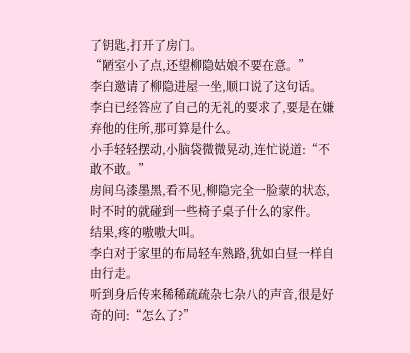了钥匙,打开了房门。
“陋室小了点,还望柳隐姑娘不要在意。”
李白邀请了柳隐进屋一坐,顺口说了这句话。
李白已经答应了自己的无礼的要求了,要是在嫌弃他的住所,那可算是什么。
小手轻轻摆动,小脑袋微微晃动,连忙说道:“不敢不敢。”
房间乌漆墨黑,看不见,柳隐完全一脸蒙的状态,时不时的就碰到一些椅子桌子什么的家件。
结果,疼的嗷嗷大叫。
李白对于家里的布局轻车熟路,犹如白昼一样自由行走。
听到身后传来稀稀疏疏杂七杂八的声音,很是好奇的问:“怎么了?”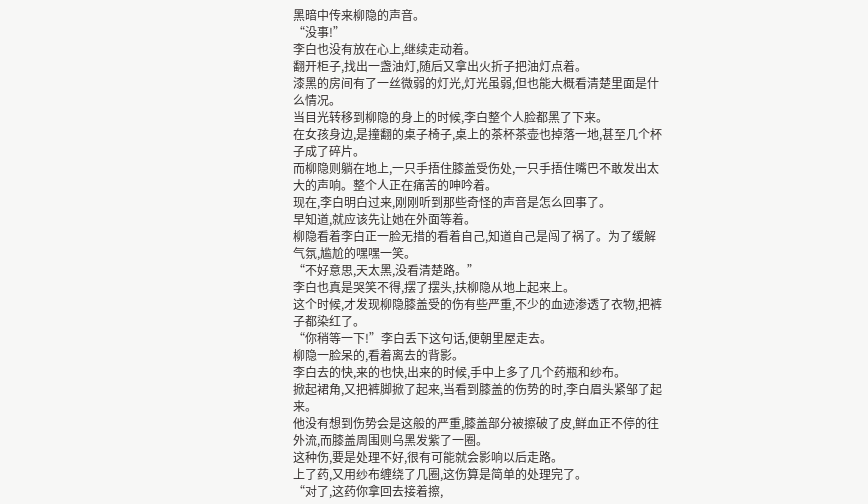黑暗中传来柳隐的声音。
“没事!”
李白也没有放在心上,继续走动着。
翻开柜子,找出一盏油灯,随后又拿出火折子把油灯点着。
漆黑的房间有了一丝微弱的灯光,灯光虽弱,但也能大概看清楚里面是什么情况。
当目光转移到柳隐的身上的时候,李白整个人脸都黑了下来。
在女孩身边,是撞翻的桌子椅子,桌上的茶杯茶壶也掉落一地,甚至几个杯子成了碎片。
而柳隐则躺在地上,一只手捂住膝盖受伤处,一只手捂住嘴巴不敢发出太大的声响。整个人正在痛苦的呻吟着。
现在,李白明白过来,刚刚听到那些奇怪的声音是怎么回事了。
早知道,就应该先让她在外面等着。
柳隐看着李白正一脸无措的看着自己,知道自己是闯了祸了。为了缓解气氛,尴尬的嘿嘿一笑。
“不好意思,天太黑,没看清楚路。”
李白也真是哭笑不得,摆了摆头,扶柳隐从地上起来上。
这个时候,才发现柳隐膝盖受的伤有些严重,不少的血迹渗透了衣物,把裤子都染红了。
“你稍等一下!”李白丢下这句话,便朝里屋走去。
柳隐一脸呆的,看着离去的背影。
李白去的快,来的也快,出来的时候,手中上多了几个药瓶和纱布。
掀起裙角,又把裤脚掀了起来,当看到膝盖的伤势的时,李白眉头紧邹了起来。
他没有想到伤势会是这般的严重,膝盖部分被擦破了皮,鲜血正不停的往外流,而膝盖周围则乌黑发紫了一圈。
这种伤,要是处理不好,很有可能就会影响以后走路。
上了药,又用纱布缠绕了几圈,这伤算是简单的处理完了。
“对了,这药你拿回去接着擦,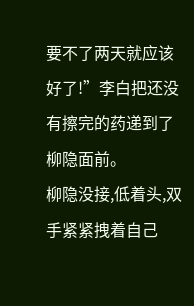要不了两天就应该好了!”李白把还没有擦完的药递到了柳隐面前。
柳隐没接,低着头,双手紧紧拽着自己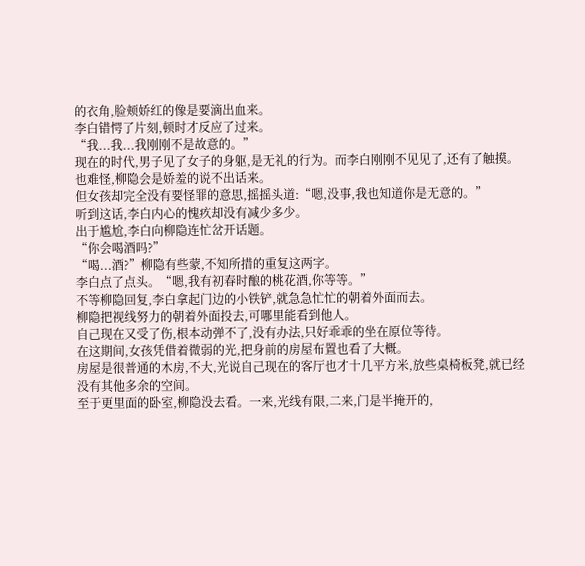的衣角,脸颊娇红的像是要滴出血来。
李白错愕了片刻,顿时才反应了过来。
“我...我...我刚刚不是故意的。”
现在的时代,男子见了女子的身躯,是无礼的行为。而李白刚刚不见见了,还有了触摸。
也难怪,柳隐会是娇羞的说不出话来。
但女孩却完全没有要怪罪的意思,摇摇头道:“嗯,没事,我也知道你是无意的。”
听到这话,李白内心的愧疚却没有减少多少。
出于尴尬,李白向柳隐连忙岔开话题。
“你会喝酒吗?”
“喝...酒?”柳隐有些蒙,不知所措的重复这两字。
李白点了点头。“嗯,我有初春时酿的桃花酒,你等等。”
不等柳隐回复,李白拿起门边的小铁铲,就急急忙忙的朝着外面而去。
柳隐把视线努力的朝着外面投去,可哪里能看到他人。
自己现在又受了伤,根本动弹不了,没有办法,只好乖乖的坐在原位等待。
在这期间,女孩凭借着微弱的光,把身前的房屋布置也看了大概。
房屋是很普通的木房,不大,光说自己现在的客厅也才十几平方米,放些桌椅板凳,就已经没有其他多余的空间。
至于更里面的卧室,柳隐没去看。一来,光线有限,二来,门是半掩开的,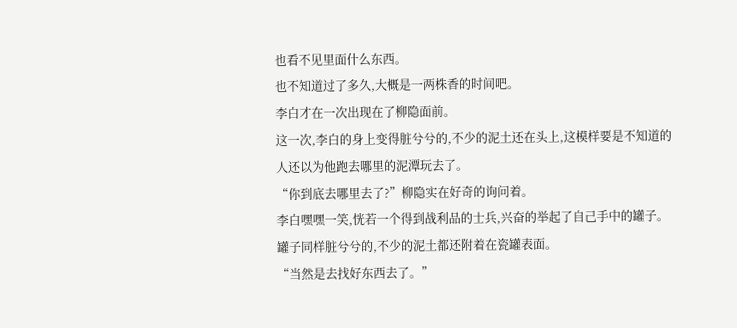也看不见里面什么东西。
也不知道过了多久,大概是一两株香的时间吧。
李白才在一次出现在了柳隐面前。
这一次,李白的身上变得脏兮兮的,不少的泥土还在头上,这模样要是不知道的人还以为他跑去哪里的泥潭玩去了。
“你到底去哪里去了?”柳隐实在好奇的询问着。
李白嘿嘿一笑,恍若一个得到战利品的士兵,兴奋的举起了自己手中的罐子。
罐子同样脏兮兮的,不少的泥土都还附着在瓷罐表面。
“当然是去找好东西去了。”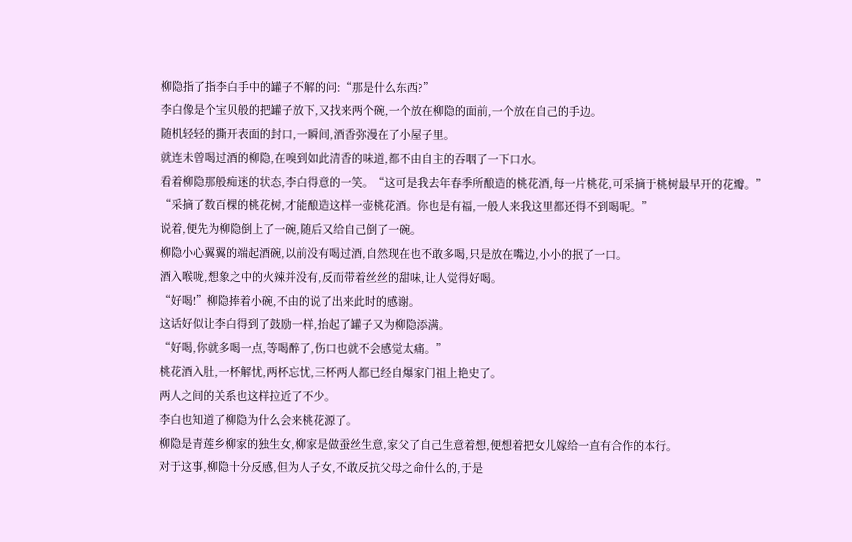柳隐指了指李白手中的罐子不解的问:“那是什么东西?”
李白像是个宝贝般的把罐子放下,又找来两个碗,一个放在柳隐的面前,一个放在自己的手边。
随机轻轻的撕开表面的封口,一瞬间,酒香弥漫在了小屋子里。
就连未曾喝过酒的柳隐,在嗅到如此清香的味道,都不由自主的吞咽了一下口水。
看着柳隐那般痴迷的状态,李白得意的一笑。“这可是我去年春季所酿造的桃花酒,每一片桃花,可采摘于桃树最早开的花瓣。”
“采摘了数百棵的桃花树,才能酿造这样一壶桃花酒。你也是有福,一般人来我这里都还得不到喝呢。”
说着,便先为柳隐倒上了一碗,随后又给自己倒了一碗。
柳隐小心翼翼的端起酒碗,以前没有喝过酒,自然现在也不敢多喝,只是放在嘴边,小小的抿了一口。
酒入喉咙,想象之中的火辣并没有,反而带着丝丝的甜味,让人觉得好喝。
“好喝!”柳隐捧着小碗,不由的说了出来此时的感谢。
这话好似让李白得到了鼓励一样,抬起了罐子又为柳隐添满。
“好喝,你就多喝一点,等喝醉了,伤口也就不会感觉太痛。”
桃花酒入肚,一杯解忧,两杯忘忧,三杯两人都已经自爆家门祖上艳史了。
两人之间的关系也这样拉近了不少。
李白也知道了柳隐为什么会来桃花源了。
柳隐是青莲乡柳家的独生女,柳家是做蚕丝生意,家父了自己生意着想,便想着把女儿嫁给一直有合作的本行。
对于这事,柳隐十分反感,但为人子女,不敢反抗父母之命什么的,于是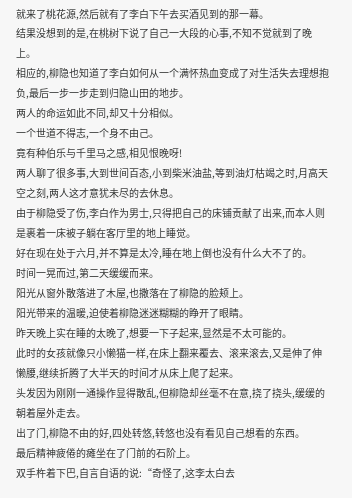就来了桃花源,然后就有了李白下午去买酒见到的那一幕。
结果没想到的是,在桃树下说了自己一大段的心事,不知不觉就到了晚上。
相应的,柳隐也知道了李白如何从一个满怀热血变成了对生活失去理想抱负,最后一步一步走到归隐山田的地步。
两人的命运如此不同,却又十分相似。
一个世道不得志,一个身不由己。
竟有种伯乐与千里马之感,相见恨晚呀!
两人聊了很多事,大到世间百态,小到柴米油盐,等到油灯枯竭之时,月高天空之刻,两人这才意犹未尽的去休息。
由于柳隐受了伤,李白作为男士,只得把自己的床铺贡献了出来,而本人则是裹着一床被子躺在客厅里的地上睡觉。
好在现在处于六月,并不算是太冷,睡在地上倒也没有什么大不了的。
时间一晃而过,第二天缓缓而来。
阳光从窗外散落进了木屋,也撒落在了柳隐的脸颊上。
阳光带来的温暖,迫使着柳隐迷迷糊糊的睁开了眼睛。
昨天晚上实在睡的太晚了,想要一下子起来,显然是不太可能的。
此时的女孩就像只小懒猫一样,在床上翻来覆去、滚来滚去,又是伸了伸懒腰,继续折腾了大半天的时间才从床上爬了起来。
头发因为刚刚一通操作显得散乱,但柳隐却丝毫不在意,挠了挠头,缓缓的朝着屋外走去。
出了门,柳隐不由的好,四处转悠,转悠也没有看见自己想看的东西。
最后精神疲倦的瘫坐在了门前的石阶上。
双手杵着下巴,自言自语的说:“奇怪了,这李太白去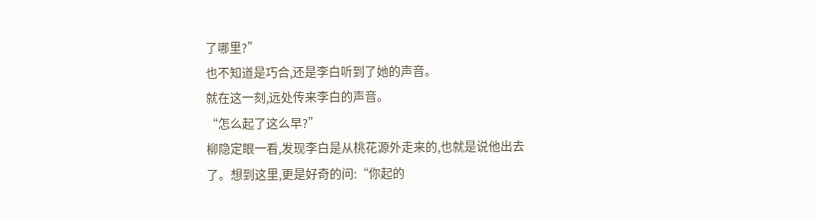了哪里?”
也不知道是巧合,还是李白听到了她的声音。
就在这一刻,远处传来李白的声音。
“怎么起了这么早?”
柳隐定眼一看,发现李白是从桃花源外走来的,也就是说他出去了。想到这里,更是好奇的问:“你起的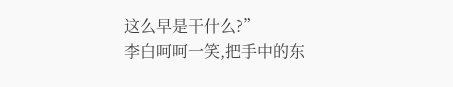这么早是干什么?”
李白呵呵一笑,把手中的东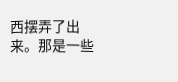西摆弄了出来。那是一些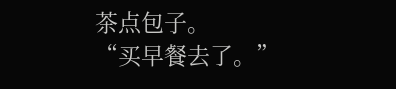茶点包子。
“买早餐去了。”